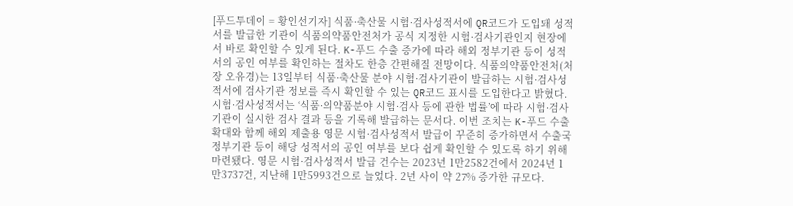[푸드투데이 = 황인선기자] 식품·축산물 시험·검사성적서에 QR코드가 도입돼 성적서를 발급한 기관이 식품의약품안전처가 공식 지정한 시험·검사기관인지 현장에서 바로 확인할 수 있게 된다. K-푸드 수출 증가에 따라 해외 정부기관 등이 성적서의 공인 여부를 확인하는 절차도 한층 간편해질 전망이다. 식품의약품안전처(처장 오유경)는 13일부터 식품·축산물 분야 시험·검사기관이 발급하는 시험·검사성적서에 검사기관 정보를 즉시 확인할 수 있는 QR코드 표시를 도입한다고 밝혔다. 시험·검사성적서는 ‘식품·의약품분야 시험·검사 등에 관한 법률’에 따라 시험·검사기관이 실시한 검사 결과 등을 기록해 발급하는 문서다. 이번 조치는 K-푸드 수출 확대와 함께 해외 제출용 영문 시험·검사성적서 발급이 꾸준히 증가하면서 수출국 정부기관 등이 해당 성적서의 공인 여부를 보다 쉽게 확인할 수 있도록 하기 위해 마련됐다. 영문 시험·검사성적서 발급 건수는 2023년 1만2582건에서 2024년 1만3737건, 지난해 1만5993건으로 늘었다. 2년 사이 약 27% 증가한 규모다.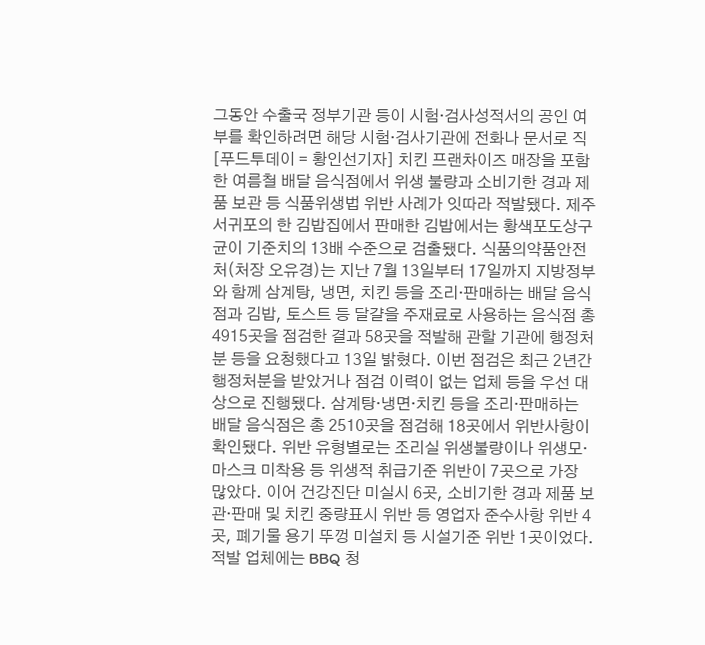그동안 수출국 정부기관 등이 시험·검사성적서의 공인 여부를 확인하려면 해당 시험·검사기관에 전화나 문서로 직
[푸드투데이 = 황인선기자] 치킨 프랜차이즈 매장을 포함한 여름철 배달 음식점에서 위생 불량과 소비기한 경과 제품 보관 등 식품위생법 위반 사례가 잇따라 적발됐다. 제주 서귀포의 한 김밥집에서 판매한 김밥에서는 황색포도상구균이 기준치의 13배 수준으로 검출됐다. 식품의약품안전처(처장 오유경)는 지난 7월 13일부터 17일까지 지방정부와 함께 삼계탕, 냉면, 치킨 등을 조리·판매하는 배달 음식점과 김밥, 토스트 등 달걀을 주재료로 사용하는 음식점 총 4915곳을 점검한 결과 58곳을 적발해 관할 기관에 행정처분 등을 요청했다고 13일 밝혔다. 이번 점검은 최근 2년간 행정처분을 받았거나 점검 이력이 없는 업체 등을 우선 대상으로 진행됐다. 삼계탕·냉면·치킨 등을 조리·판매하는 배달 음식점은 총 2510곳을 점검해 18곳에서 위반사항이 확인됐다. 위반 유형별로는 조리실 위생불량이나 위생모·마스크 미착용 등 위생적 취급기준 위반이 7곳으로 가장 많았다. 이어 건강진단 미실시 6곳, 소비기한 경과 제품 보관·판매 및 치킨 중량표시 위반 등 영업자 준수사항 위반 4곳, 폐기물 용기 뚜껑 미설치 등 시설기준 위반 1곳이었다. 적발 업체에는 BBQ 청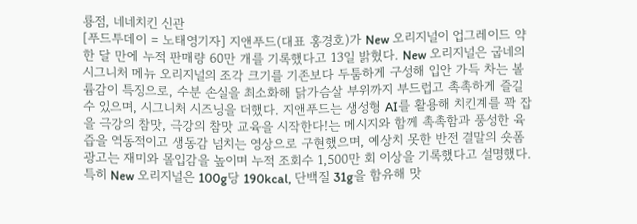룡점, 네네치킨 신관
[푸드투데이 = 노태영기자] 지앤푸드(대표 홍경호)가 New 오리지널이 업그레이드 약 한 달 만에 누적 판매량 60만 개를 기록했다고 13일 밝혔다. New 오리지널은 굽네의 시그니처 메뉴 오리지널의 조각 크기를 기존보다 두툼하게 구성해 입안 가득 차는 볼륨감이 특징으로, 수분 손실을 최소화해 닭가슴살 부위까지 부드럽고 촉촉하게 즐길 수 있으며, 시그니처 시즈닝을 더했다. 지앤푸드는 생성형 AI를 활용해 치킨계를 꽉 잡을 극강의 참맛, 극강의 참맛 교육을 시작한다!는 메시지와 함께 촉촉함과 풍성한 육즙을 역동적이고 생동감 넘치는 영상으로 구현했으며, 예상치 못한 반전 결말의 숏폼 광고는 재미와 몰입감을 높이며 누적 조회수 1,500만 회 이상을 기록했다고 설명했다. 특히 New 오리지널은 100g당 190kcal, 단백질 31g을 함유해 맛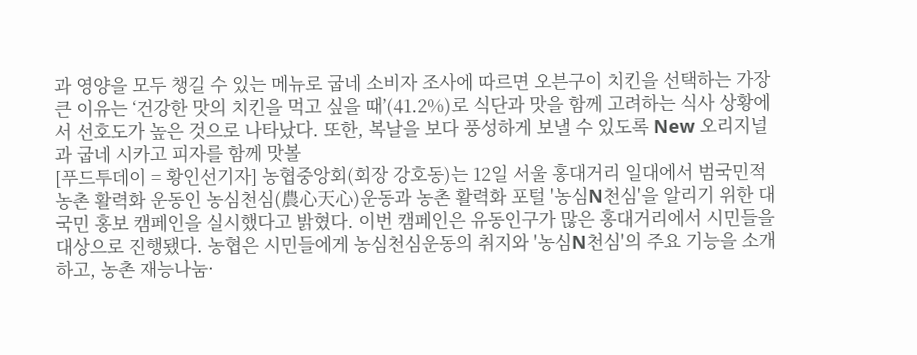과 영양을 모두 챙길 수 있는 메뉴로 굽네 소비자 조사에 따르면 오븐구이 치킨을 선택하는 가장 큰 이유는 ‘건강한 맛의 치킨을 먹고 싶을 때’(41.2%)로 식단과 맛을 함께 고려하는 식사 상황에서 선호도가 높은 것으로 나타났다. 또한, 복날을 보다 풍성하게 보낼 수 있도록 New 오리지널과 굽네 시카고 피자를 함께 맛볼
[푸드투데이 = 황인선기자] 농협중앙회(회장 강호동)는 12일 서울 홍대거리 일대에서 범국민적 농촌 활력화 운동인 농심천심(農心天心)운동과 농촌 활력화 포털 '농심N천심'을 알리기 위한 대국민 홍보 캠페인을 실시했다고 밝혔다. 이번 캠페인은 유동인구가 많은 홍대거리에서 시민들을 대상으로 진행됐다. 농협은 시민들에게 농심천심운동의 취지와 '농심N천심'의 주요 기능을 소개하고, 농촌 재능나눔·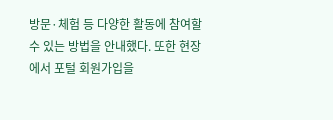방문·체험 등 다양한 활동에 참여할 수 있는 방법을 안내했다. 또한 현장에서 포털 회원가입을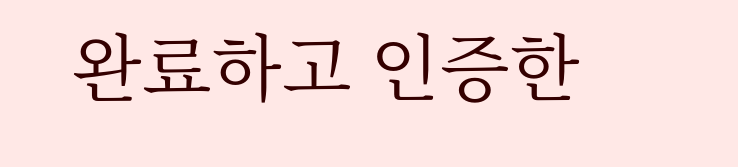완료하고 인증한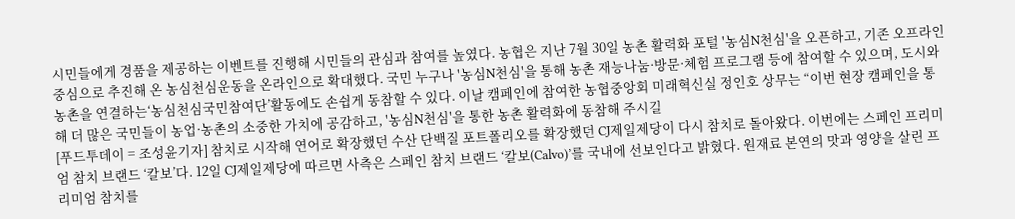시민들에게 경품을 제공하는 이벤트를 진행해 시민들의 관심과 참여를 높였다. 농협은 지난 7월 30일 농촌 활력화 포털 '농심N천심'을 오픈하고, 기존 오프라인 중심으로 추진해 온 농심천심운동을 온라인으로 확대했다. 국민 누구나 '농심N천심'을 통해 농촌 재능나눔·방문·체험 프로그램 등에 참여할 수 있으며, 도시와 농촌을 연결하는‘농심천심국민참여단’활동에도 손쉽게 동참할 수 있다. 이날 캠페인에 참여한 농협중앙회 미래혁신실 정인호 상무는 “이번 현장 캠페인을 통해 더 많은 국민들이 농업·농촌의 소중한 가치에 공감하고, '농심N천심'을 통한 농촌 활력화에 동참해 주시길
[푸드투데이 = 조성윤기자] 참치로 시작해 연어로 확장했던 수산 단백질 포트폴리오를 확장했던 CJ제일제당이 다시 참치로 돌아왔다. 이번에는 스페인 프리미엄 참치 브랜드 ‘칼보’다. 12일 CJ제일제당에 따르면 사측은 스페인 참치 브랜드 ‘칼보(Calvo)’를 국내에 선보인다고 밝혔다. 원재료 본연의 맛과 영양을 살린 프리미엄 참치를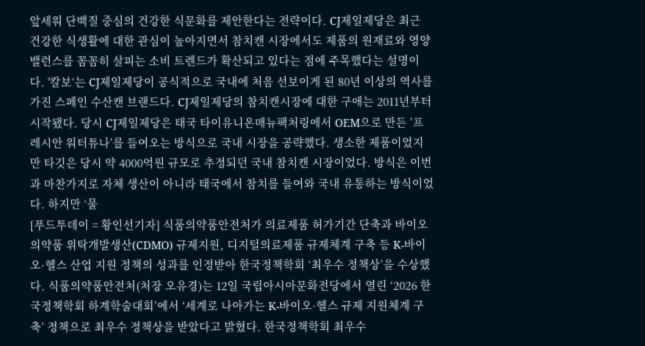앞세워 단백질 중심의 건강한 식문화를 제안한다는 전략이다. CJ제일제당은 최근 건강한 식생활에 대한 관심이 높아지면서 참치캔 시장에서도 제품의 원재료와 영양 밸런스를 꼼꼼히 살피는 소비 트렌드가 확산되고 있다는 점에 주목했다는 설명이다. '칼보‘는 CJ제일제당이 공식적으로 국내에 처음 선보이게 된 80년 이상의 역사를 가진 스페인 수산캔 브랜드다. CJ제일제당의 참치캔시장에 대한 구애는 2011년부터 시작됐다. 당시 CJ제일제당은 태국 타이유니온매뉴팩처링에서 OEM으로 만든 ’프레시안 워터튜나’를 들여오는 방식으로 국내 시장을 공략했다. 생소한 제품이었지만 타깃은 당시 약 4000억원 규모로 추정되던 국내 참치캔 시장이었다. 방식은 이번과 마찬가지로 자체 생산이 아니라 태국에서 참치를 들여와 국내 유통하는 방식이었다. 하지만 ‘물
[푸드투데이 = 황인선기자] 식품의약품안전처가 의료제품 허가기간 단축과 바이오의약품 위탁개발생산(CDMO) 규제지원, 디지털의료제품 규제체계 구축 등 K-바이오·헬스 산업 지원 정책의 성과를 인정받아 한국정책학회 ‘최우수 정책상’을 수상했다. 식품의약품안전처(처장 오유경)는 12일 국립아시아문화전당에서 열린 ‘2026 한국정책학회 하계학술대회’에서 ‘세계로 나아가는 K-바이오·헬스 규제 지원체계 구축’ 정책으로 최우수 정책상을 받았다고 밝혔다. 한국정책학회 최우수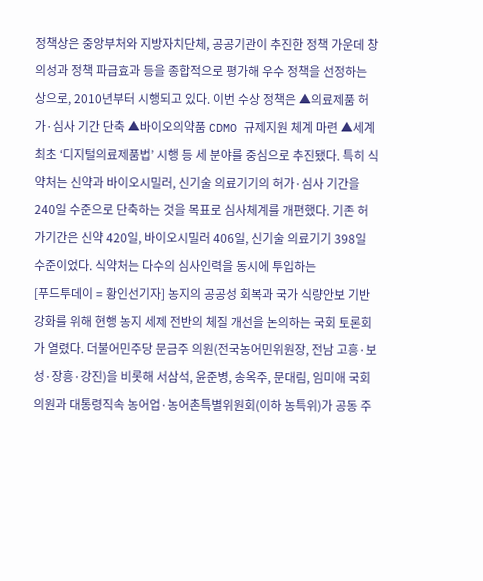정책상은 중앙부처와 지방자치단체, 공공기관이 추진한 정책 가운데 창의성과 정책 파급효과 등을 종합적으로 평가해 우수 정책을 선정하는 상으로, 2010년부터 시행되고 있다. 이번 수상 정책은 ▲의료제품 허가·심사 기간 단축 ▲바이오의약품 CDMO 규제지원 체계 마련 ▲세계 최초 ‘디지털의료제품법’ 시행 등 세 분야를 중심으로 추진됐다. 특히 식약처는 신약과 바이오시밀러, 신기술 의료기기의 허가·심사 기간을 240일 수준으로 단축하는 것을 목표로 심사체계를 개편했다. 기존 허가기간은 신약 420일, 바이오시밀러 406일, 신기술 의료기기 398일 수준이었다. 식약처는 다수의 심사인력을 동시에 투입하는
[푸드투데이 = 황인선기자] 농지의 공공성 회복과 국가 식량안보 기반 강화를 위해 현행 농지 세제 전반의 체질 개선을 논의하는 국회 토론회가 열렸다. 더불어민주당 문금주 의원(전국농어민위원장, 전남 고흥·보성·장흥·강진)을 비롯해 서삼석, 윤준병, 송옥주, 문대림, 임미애 국회의원과 대통령직속 농어업·농어촌특별위원회(이하 농특위)가 공동 주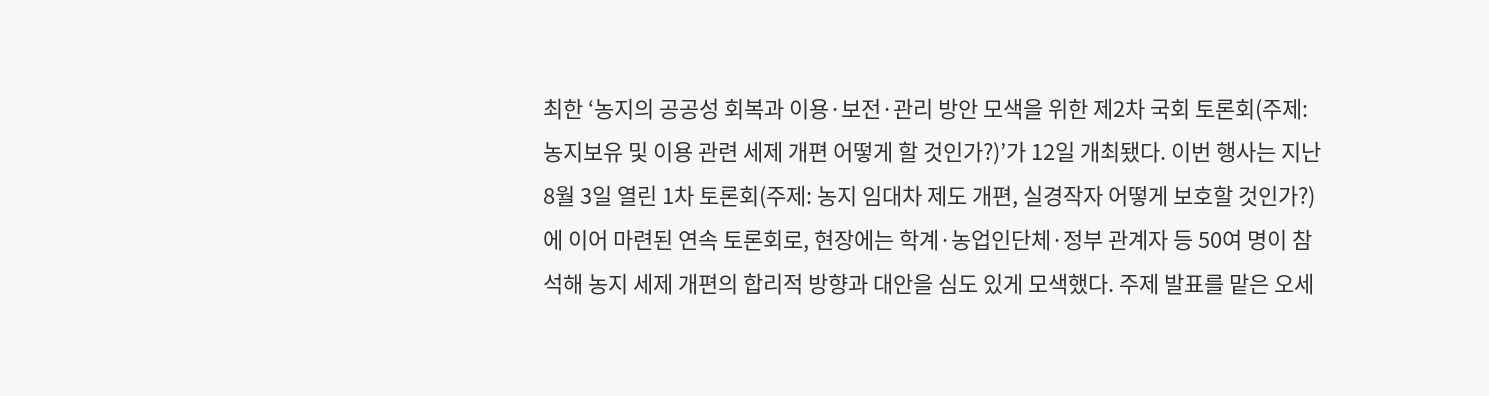최한 ‘농지의 공공성 회복과 이용·보전·관리 방안 모색을 위한 제2차 국회 토론회(주제: 농지보유 및 이용 관련 세제 개편 어떻게 할 것인가?)’가 12일 개최됐다. 이번 행사는 지난 8월 3일 열린 1차 토론회(주제: 농지 임대차 제도 개편, 실경작자 어떻게 보호할 것인가?)에 이어 마련된 연속 토론회로, 현장에는 학계·농업인단체·정부 관계자 등 50여 명이 참석해 농지 세제 개편의 합리적 방향과 대안을 심도 있게 모색했다. 주제 발표를 맡은 오세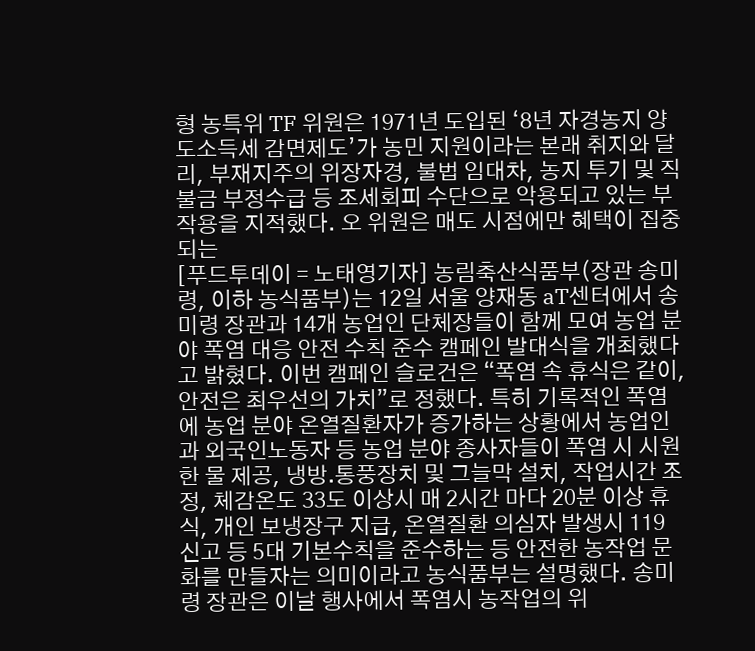형 농특위 TF 위원은 1971년 도입된 ‘8년 자경농지 양도소득세 감면제도’가 농민 지원이라는 본래 취지와 달리, 부재지주의 위장자경, 불법 임대차, 농지 투기 및 직불금 부정수급 등 조세회피 수단으로 악용되고 있는 부작용을 지적했다. 오 위원은 매도 시점에만 혜택이 집중되는
[푸드투데이 = 노태영기자] 농림축산식품부(장관 송미령, 이하 농식품부)는 12일 서울 양재동 aT센터에서 송미령 장관과 14개 농업인 단체장들이 함께 모여 농업 분야 폭염 대응 안전 수칙 준수 캠페인 발대식을 개최했다고 밝혔다. 이번 캠페인 슬로건은 “폭염 속 휴식은 같이, 안전은 최우선의 가치”로 정했다. 특히 기록적인 폭염에 농업 분야 온열질환자가 증가하는 상황에서 농업인과 외국인노동자 등 농업 분야 종사자들이 폭염 시 시원한 물 제공, 냉방․통풍장치 및 그늘막 설치, 작업시간 조정, 체감온도 33도 이상시 매 2시간 마다 20분 이상 휴식, 개인 보냉장구 지급, 온열질환 의심자 발생시 119 신고 등 5대 기본수칙을 준수하는 등 안전한 농작업 문화를 만들자는 의미이라고 농식품부는 설명했다. 송미령 장관은 이날 행사에서 폭염시 농작업의 위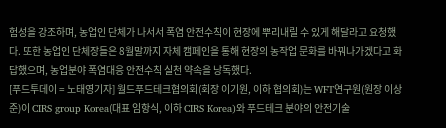험성을 강조하며, 농업인 단체가 나서서 폭염 안전수칙이 현장에 뿌리내릴 수 있게 해달라고 요청했다. 또한 농업인 단체장들은 8월말까지 자체 캠페인을 통해 현장의 농작업 문화를 바꿔나가겠다고 화답했으며, 농업분야 폭염대응 안전수칙 실천 약속을 낭독했다.
[푸드투데이 = 노태영기자] 월드푸드테크협의회(회장 이기원, 이하 협의회)는 WFT연구원(원장 이상준)이 CIRS group Korea(대표 임항식, 이하 CIRS Korea)와 푸드테크 분야의 안전기술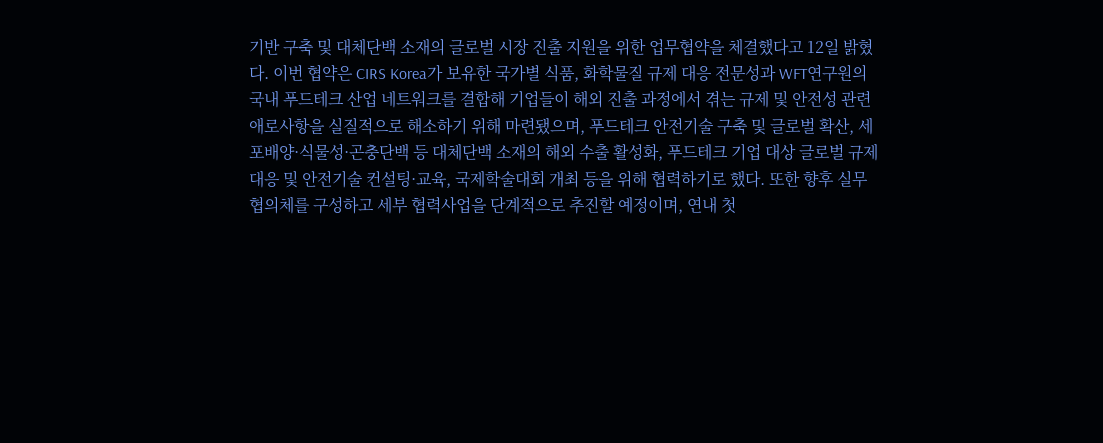기반 구축 및 대체단백 소재의 글로벌 시장 진출 지원을 위한 업무협약을 체결했다고 12일 밝혔다. 이번 협약은 CIRS Korea가 보유한 국가별 식품, 화학물질 규제 대응 전문성과 WFT연구원의 국내 푸드테크 산업 네트워크를 결합해 기업들이 해외 진출 과정에서 겪는 규제 및 안전성 관련 애로사항을 실질적으로 해소하기 위해 마련됐으며, 푸드테크 안전기술 구축 및 글로벌 확산, 세포배양·식물성·곤충단백 등 대체단백 소재의 해외 수출 활성화, 푸드테크 기업 대상 글로벌 규제 대응 및 안전기술 컨설팅·교육, 국제학술대회 개최 등을 위해 협력하기로 했다. 또한 향후 실무협의체를 구성하고 세부 협력사업을 단계적으로 추진할 예정이며, 연내 첫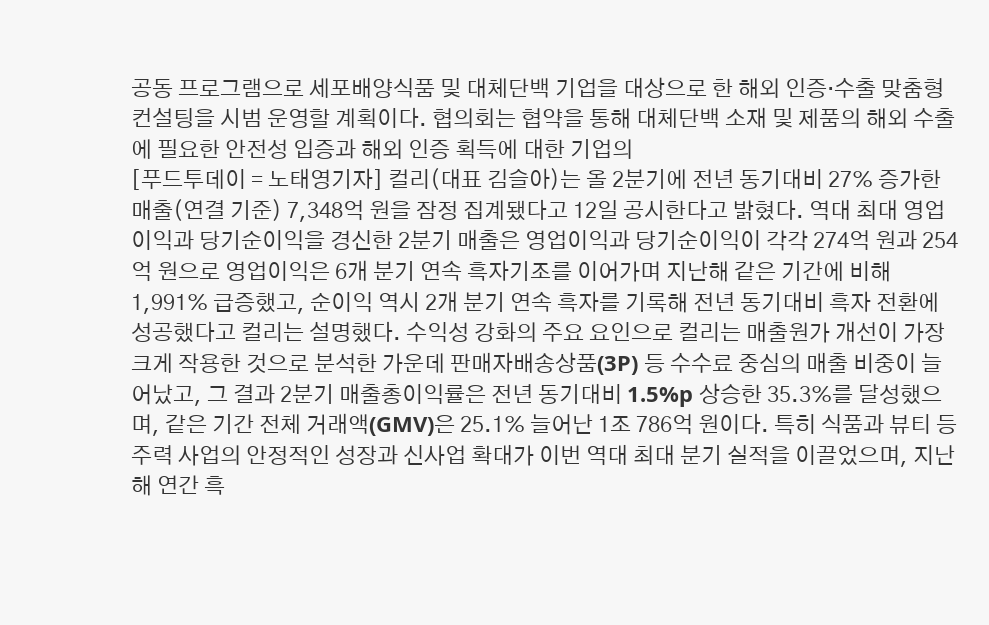공동 프로그램으로 세포배양식품 및 대체단백 기업을 대상으로 한 해외 인증·수출 맞춤형 컨설팅을 시범 운영할 계획이다. 협의회는 협약을 통해 대체단백 소재 및 제품의 해외 수출에 필요한 안전성 입증과 해외 인증 획득에 대한 기업의
[푸드투데이 = 노태영기자] 컬리(대표 김슬아)는 올 2분기에 전년 동기대비 27% 증가한 매출(연결 기준) 7,348억 원을 잠정 집계됐다고 12일 공시한다고 밝혔다. 역대 최대 영업이익과 당기순이익을 경신한 2분기 매출은 영업이익과 당기순이익이 각각 274억 원과 254억 원으로 영업이익은 6개 분기 연속 흑자기조를 이어가며 지난해 같은 기간에 비해 1,991% 급증했고, 순이익 역시 2개 분기 연속 흑자를 기록해 전년 동기대비 흑자 전환에 성공했다고 컬리는 설명했다. 수익성 강화의 주요 요인으로 컬리는 매출원가 개선이 가장 크게 작용한 것으로 분석한 가운데 판매자배송상품(3P) 등 수수료 중심의 매출 비중이 늘어났고, 그 결과 2분기 매출총이익률은 전년 동기대비 1.5%p 상승한 35.3%를 달성했으며, 같은 기간 전체 거래액(GMV)은 25.1% 늘어난 1조 786억 원이다. 특히 식품과 뷰티 등 주력 사업의 안정적인 성장과 신사업 확대가 이번 역대 최대 분기 실적을 이끌었으며, 지난해 연간 흑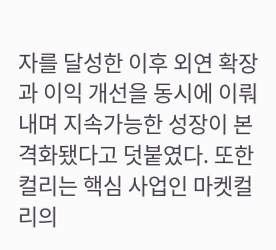자를 달성한 이후 외연 확장과 이익 개선을 동시에 이뤄내며 지속가능한 성장이 본격화됐다고 덧붙였다. 또한 컬리는 핵심 사업인 마켓컬리의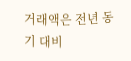거래액은 전년 동기 대비